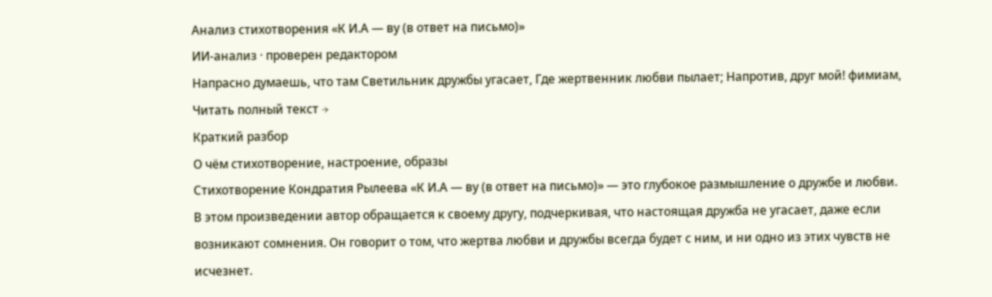Анализ стихотворения «К И.А — ву (в ответ на письмо)»
ИИ-анализ · проверен редактором
Напрасно думаешь, что там Светильник дружбы угасает, Где жертвенник любви пылает; Напротив, друг мой! фимиам,
Читать полный текст →
Краткий разбор
О чём стихотворение, настроение, образы
Стихотворение Кондратия Рылеева «К И.А — ву (в ответ на письмо)» — это глубокое размышление о дружбе и любви. В этом произведении автор обращается к своему другу, подчеркивая, что настоящая дружба не угасает, даже если возникают сомнения. Он говорит о том, что жертва любви и дружбы всегда будет с ним, и ни одно из этих чувств не исчезнет.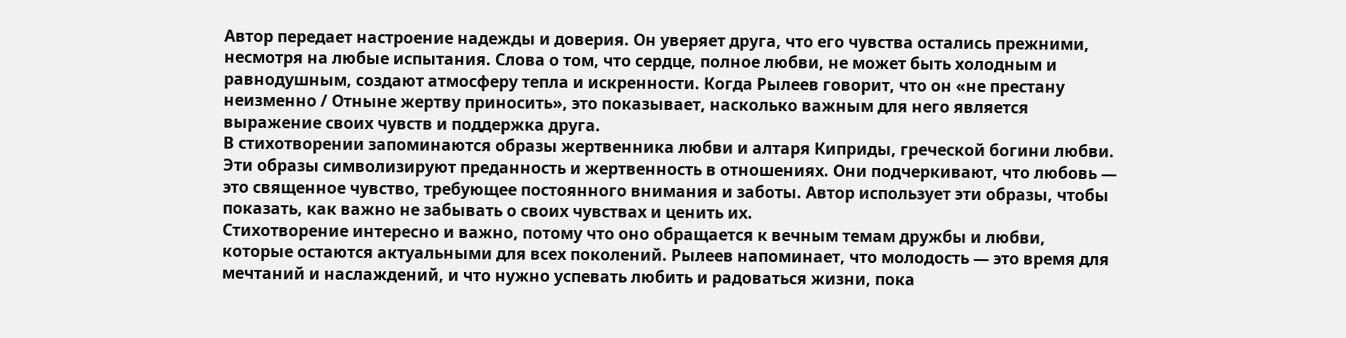Автор передает настроение надежды и доверия. Он уверяет друга, что его чувства остались прежними, несмотря на любые испытания. Слова о том, что сердце, полное любви, не может быть холодным и равнодушным, создают атмосферу тепла и искренности. Когда Рылеев говорит, что он «не престану неизменно / Отныне жертву приносить», это показывает, насколько важным для него является выражение своих чувств и поддержка друга.
В стихотворении запоминаются образы жертвенника любви и алтаря Киприды, греческой богини любви. Эти образы символизируют преданность и жертвенность в отношениях. Они подчеркивают, что любовь — это священное чувство, требующее постоянного внимания и заботы. Автор использует эти образы, чтобы показать, как важно не забывать о своих чувствах и ценить их.
Стихотворение интересно и важно, потому что оно обращается к вечным темам дружбы и любви, которые остаются актуальными для всех поколений. Рылеев напоминает, что молодость — это время для мечтаний и наслаждений, и что нужно успевать любить и радоваться жизни, пока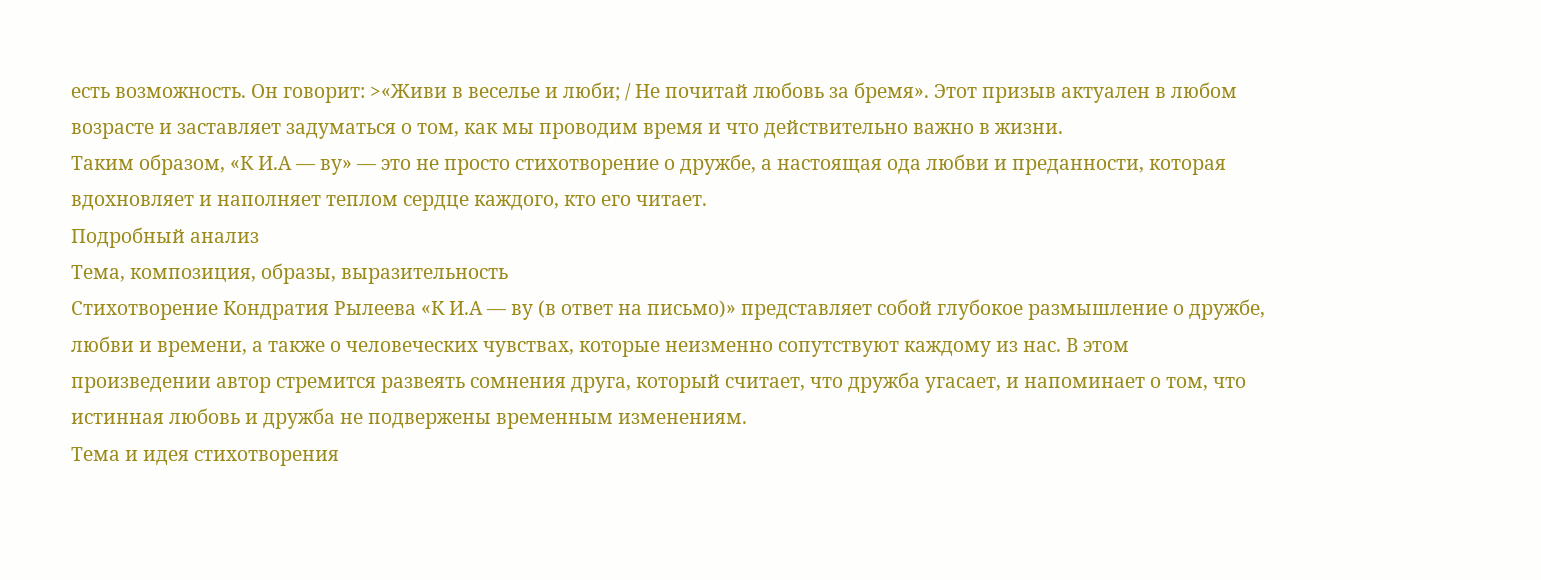есть возможность. Он говорит: >«Живи в веселье и люби; / Не почитай любовь за бремя». Этот призыв актуален в любом возрасте и заставляет задуматься о том, как мы проводим время и что действительно важно в жизни.
Таким образом, «К И.А — ву» — это не просто стихотворение о дружбе, а настоящая ода любви и преданности, которая вдохновляет и наполняет теплом сердце каждого, кто его читает.
Подробный анализ
Тема, композиция, образы, выразительность
Стихотворение Кондратия Рылеева «К И.А — ву (в ответ на письмо)» представляет собой глубокое размышление о дружбе, любви и времени, а также о человеческих чувствах, которые неизменно сопутствуют каждому из нас. В этом произведении автор стремится развеять сомнения друга, который считает, что дружба угасает, и напоминает о том, что истинная любовь и дружба не подвержены временным изменениям.
Тема и идея стихотворения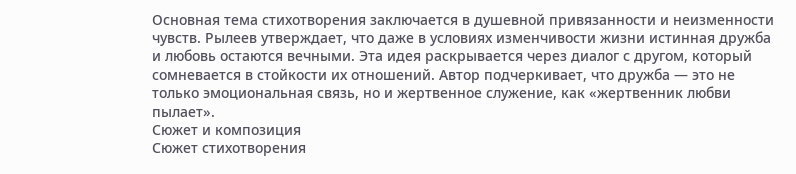Основная тема стихотворения заключается в душевной привязанности и неизменности чувств. Рылеев утверждает, что даже в условиях изменчивости жизни истинная дружба и любовь остаются вечными. Эта идея раскрывается через диалог с другом, который сомневается в стойкости их отношений. Автор подчеркивает, что дружба — это не только эмоциональная связь, но и жертвенное служение, как «жертвенник любви пылает».
Сюжет и композиция
Сюжет стихотворения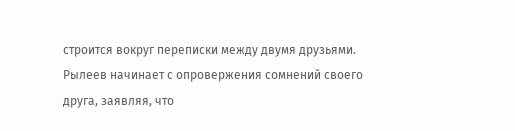строится вокруг переписки между двумя друзьями. Рылеев начинает с опровержения сомнений своего друга, заявляя, что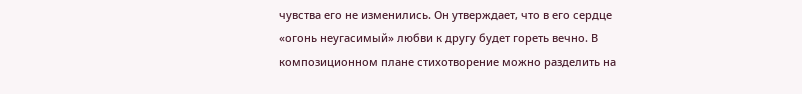чувства его не изменились. Он утверждает, что в его сердце «огонь неугасимый» любви к другу будет гореть вечно. В композиционном плане стихотворение можно разделить на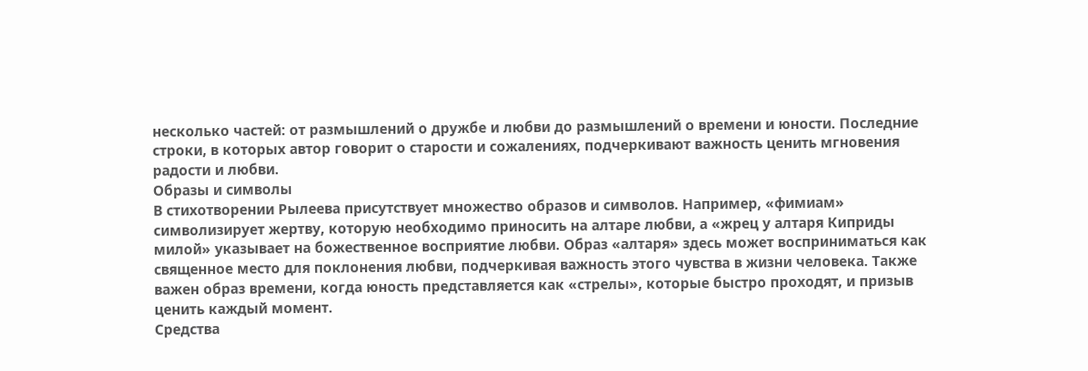несколько частей: от размышлений о дружбе и любви до размышлений о времени и юности. Последние строки, в которых автор говорит о старости и сожалениях, подчеркивают важность ценить мгновения радости и любви.
Образы и символы
В стихотворении Рылеева присутствует множество образов и символов. Например, «фимиам» символизирует жертву, которую необходимо приносить на алтаре любви, а «жрец у алтаря Киприды милой» указывает на божественное восприятие любви. Образ «алтаря» здесь может восприниматься как священное место для поклонения любви, подчеркивая важность этого чувства в жизни человека. Также важен образ времени, когда юность представляется как «стрелы», которые быстро проходят, и призыв ценить каждый момент.
Средства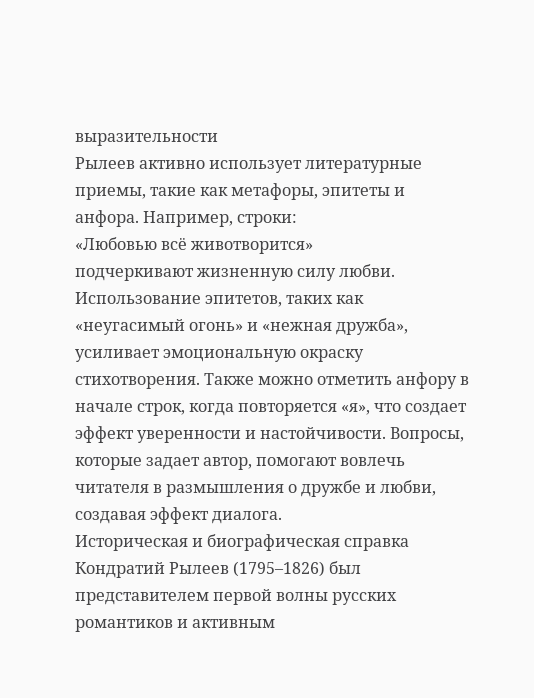выразительности
Рылеев активно использует литературные приемы, такие как метафоры, эпитеты и анфора. Например, строки:
«Любовью всё животворится»
подчеркивают жизненную силу любви. Использование эпитетов, таких как «неугасимый огонь» и «нежная дружба», усиливает эмоциональную окраску стихотворения. Также можно отметить анфору в начале строк, когда повторяется «я», что создает эффект уверенности и настойчивости. Вопросы, которые задает автор, помогают вовлечь читателя в размышления о дружбе и любви, создавая эффект диалога.
Историческая и биографическая справка
Кондратий Рылеев (1795–1826) был представителем первой волны русских романтиков и активным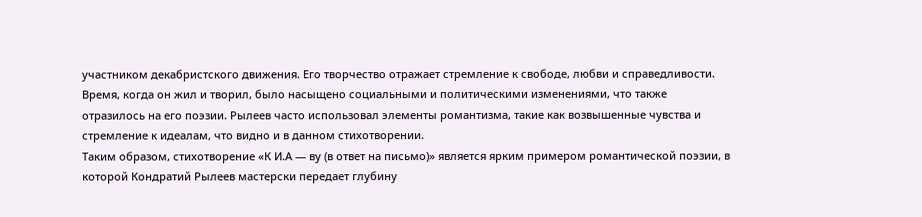участником декабристского движения. Его творчество отражает стремление к свободе, любви и справедливости. Время, когда он жил и творил, было насыщено социальными и политическими изменениями, что также отразилось на его поэзии. Рылеев часто использовал элементы романтизма, такие как возвышенные чувства и стремление к идеалам, что видно и в данном стихотворении.
Таким образом, стихотворение «К И.А — ву (в ответ на письмо)» является ярким примером романтической поэзии, в которой Кондратий Рылеев мастерски передает глубину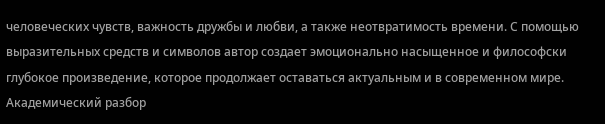человеческих чувств, важность дружбы и любви, а также неотвратимость времени. С помощью выразительных средств и символов автор создает эмоционально насыщенное и философски глубокое произведение, которое продолжает оставаться актуальным и в современном мире.
Академический разбор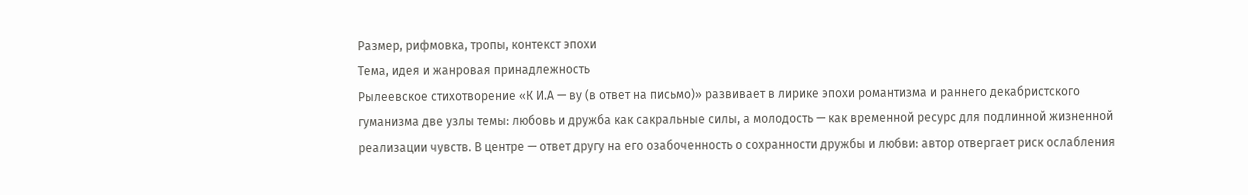Размер, рифмовка, тропы, контекст эпохи
Тема, идея и жанровая принадлежность
Рылеевское стихотворение «К И.А — ву (в ответ на письмо)» развивает в лирике эпохи романтизма и раннего декабристского гуманизма две узлы темы: любовь и дружба как сакральные силы, а молодость — как временной ресурс для подлинной жизненной реализации чувств. В центре — ответ другу на его озабоченность о сохранности дружбы и любви: автор отвергает риск ослабления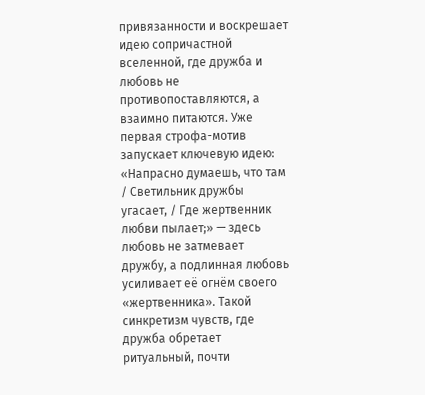привязанности и воскрешает идею сопричастной вселенной, где дружба и любовь не противопоставляются, а взаимно питаются. Уже первая строфа-мотив запускает ключевую идею: «Напрасно думаешь, что там / Светильник дружбы угасает, / Где жертвенник любви пылает;» — здесь любовь не затмевает дружбу, а подлинная любовь усиливает её огнём своего «жертвенника». Такой синкретизм чувств, где дружба обретает ритуальный, почти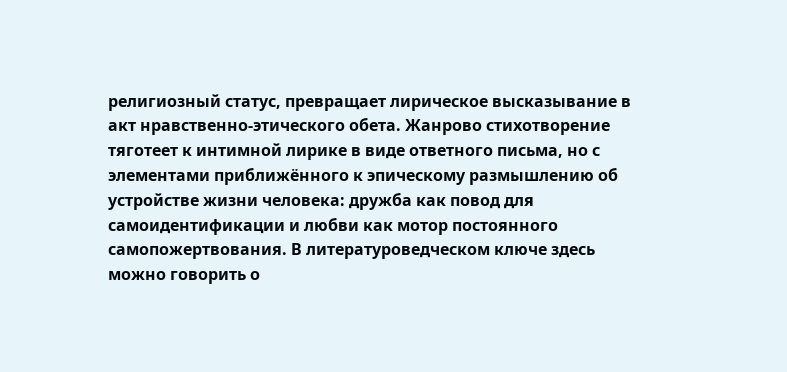религиозный статус, превращает лирическое высказывание в акт нравственно-этического обета. Жанрово стихотворение тяготеет к интимной лирике в виде ответного письма, но с элементами приближённого к эпическому размышлению об устройстве жизни человека: дружба как повод для самоидентификации и любви как мотор постоянного самопожертвования. В литературоведческом ключе здесь можно говорить о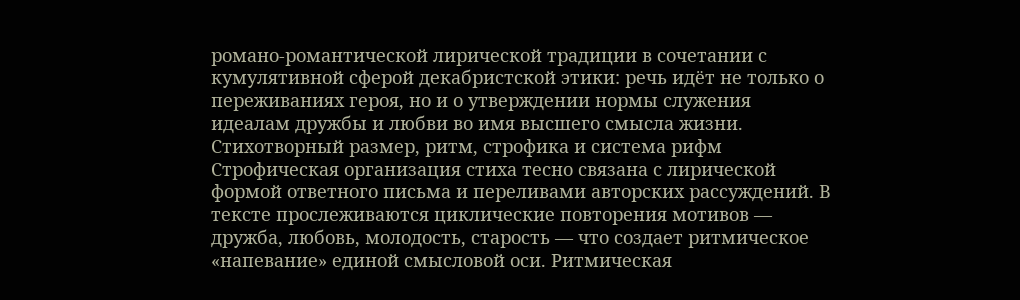романо-романтической лирической традиции в сочетании с кумулятивной сферой декабристской этики: речь идёт не только о переживаниях героя, но и о утверждении нормы служения идеалам дружбы и любви во имя высшего смысла жизни.
Стихотворный размер, ритм, строфика и система рифм
Строфическая организация стиха тесно связана с лирической формой ответного письма и переливами авторских рассуждений. В тексте прослеживаются циклические повторения мотивов — дружба, любовь, молодость, старость — что создает ритмическое «напевание» единой смысловой оси. Ритмическая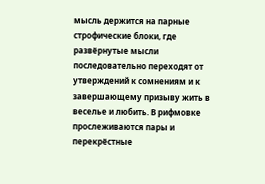мысль держится на парные строфические блоки, где развёрнутые мысли последовательно переходят от утверждений к сомнениям и к завершающему призыву жить в веселье и любить. В рифмовке прослеживаются пары и перекрёстные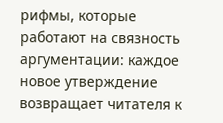рифмы, которые работают на связность аргументации: каждое новое утверждение возвращает читателя к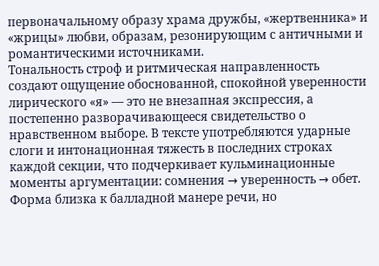первоначальному образу храма дружбы, «жертвенника» и «жрицы» любви, образам, резонирующим с античными и романтическими источниками.
Тональность строф и ритмическая направленность создают ощущение обоснованной, спокойной уверенности лирического «я» — это не внезапная экспрессия, а постепенно разворачивающееся свидетельство о нравственном выборе. В тексте употребляются ударные слоги и интонационная тяжесть в последних строках каждой секции, что подчеркивает кульминационные моменты аргументации: сомнения → уверенность → обет. Форма близка к балладной манере речи, но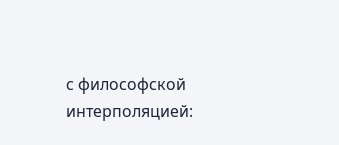с философской интерполяцией: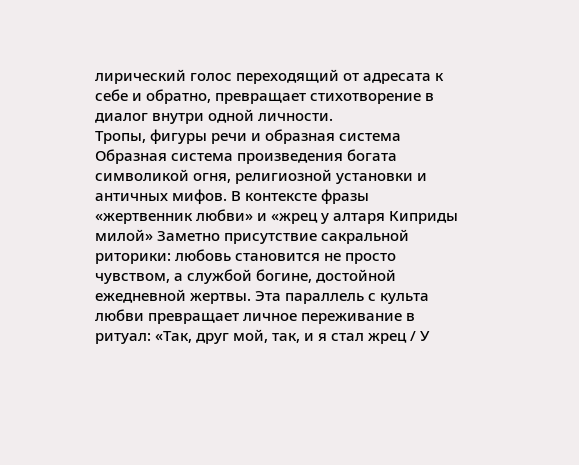лирический голос переходящий от адресата к себе и обратно, превращает стихотворение в диалог внутри одной личности.
Тропы, фигуры речи и образная система
Образная система произведения богата символикой огня, религиозной установки и античных мифов. В контексте фразы «жертвенник любви» и «жрец у алтаря Киприды милой» Заметно присутствие сакральной риторики: любовь становится не просто чувством, а службой богине, достойной ежедневной жертвы. Эта параллель с культа любви превращает личное переживание в ритуал: «Так, друг мой, так, и я стал жрец / У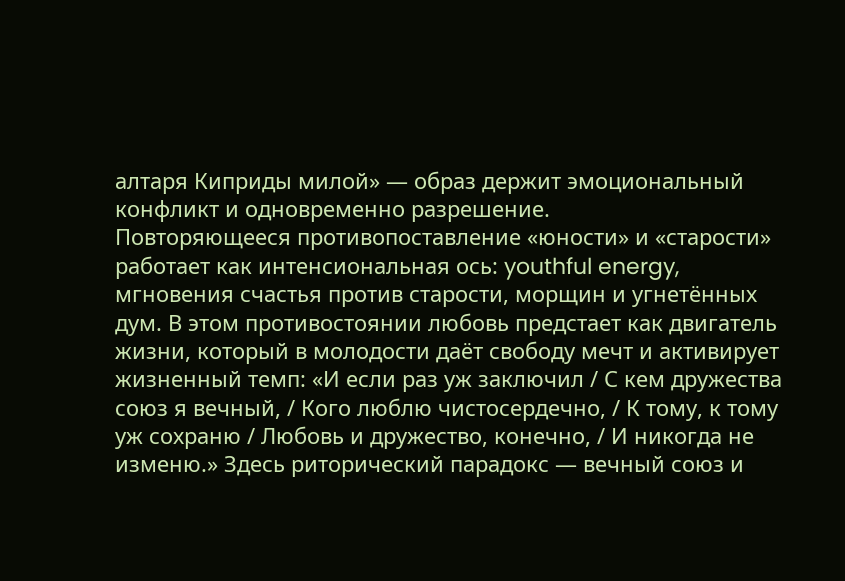алтаря Киприды милой» — образ держит эмоциональный конфликт и одновременно разрешение.
Повторяющееся противопоставление «юности» и «старости» работает как интенсиональная ось: youthful energy, мгновения счастья против старости, морщин и угнетённых дум. В этом противостоянии любовь предстает как двигатель жизни, который в молодости даёт свободу мечт и активирует жизненный темп: «И если раз уж заключил / С кем дружества союз я вечный, / Кого люблю чистосердечно, / К тому, к тому уж сохраню / Любовь и дружество, конечно, / И никогда не изменю.» Здесь риторический парадокс — вечный союз и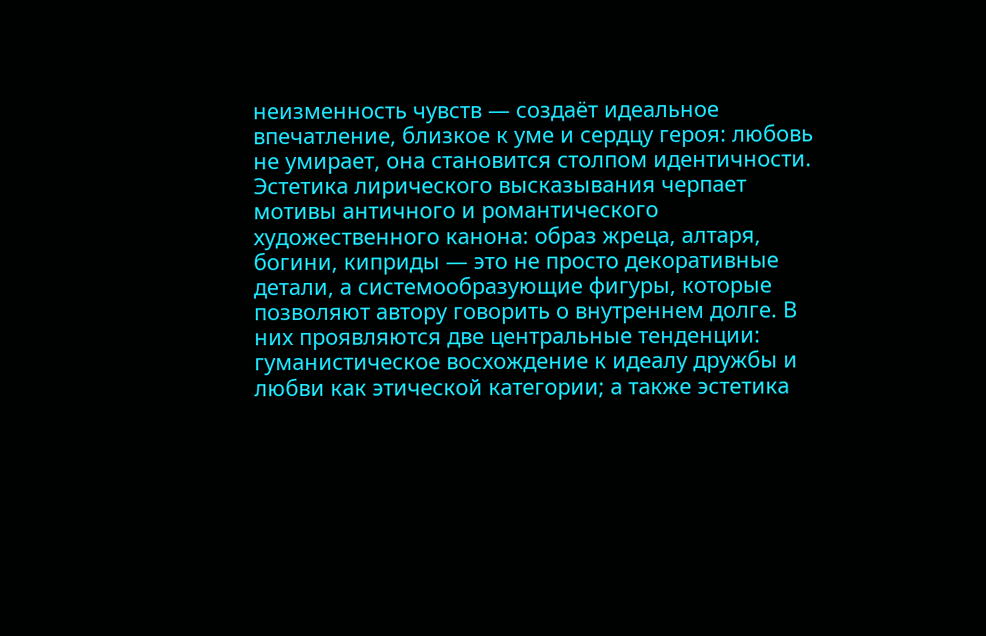неизменность чувств — создаёт идеальное впечатление, близкое к уме и сердцу героя: любовь не умирает, она становится столпом идентичности.
Эстетика лирического высказывания черпает мотивы античного и романтического художественного канона: образ жреца, алтаря, богини, киприды — это не просто декоративные детали, а системообразующие фигуры, которые позволяют автору говорить о внутреннем долге. В них проявляются две центральные тенденции: гуманистическое восхождение к идеалу дружбы и любви как этической категории; а также эстетика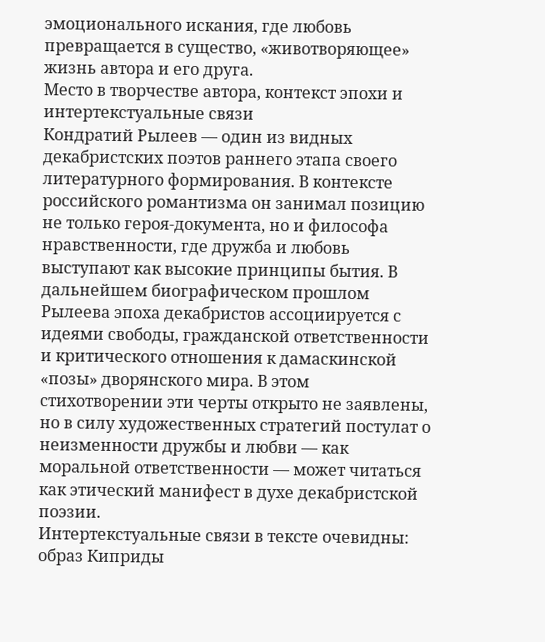эмоционального искания, где любовь превращается в существо, «животворяющее» жизнь автора и его друга.
Место в творчестве автора, контекст эпохи и интертекстуальные связи
Кондратий Рылеев — один из видных декабристских поэтов раннего этапа своего литературного формирования. В контексте российского романтизма он занимал позицию не только героя-документа, но и философа нравственности, где дружба и любовь выступают как высокие принципы бытия. В дальнейшем биографическом прошлом Рылеева эпоха декабристов ассоциируется с идеями свободы, гражданской ответственности и критического отношения к дамаскинской «позы» дворянского мира. В этом стихотворении эти черты открыто не заявлены, но в силу художественных стратегий постулат о неизменности дружбы и любви — как моральной ответственности — может читаться как этический манифест в духе декабристской поэзии.
Интертекстуальные связи в тексте очевидны: образ Киприды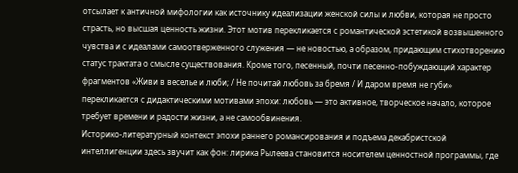отсылает к античной мифологии как источнику идеализации женской силы и любви, которая не просто страсть, но высшая ценность жизни. Этот мотив перекликается с романтической эстетикой возвышенного чувства и с идеалами самоотверженного служения — не новостью, а образом, придающим стихотворению статус трактата о смысле существования. Кроме того, песенный, почти песенно-побуждающий характер фрагментов «Живи в веселье и люби; / Не почитай любовь за бремя / И даром время не губи» перекликается с дидактическими мотивами эпохи: любовь — это активное, творческое начало, которое требует времени и радости жизни, а не самообвинения.
Историко-литературный контекст эпохи раннего романсирования и подъема декабристской интеллигенции здесь звучит как фон: лирика Рылеева становится носителем ценностной программы, где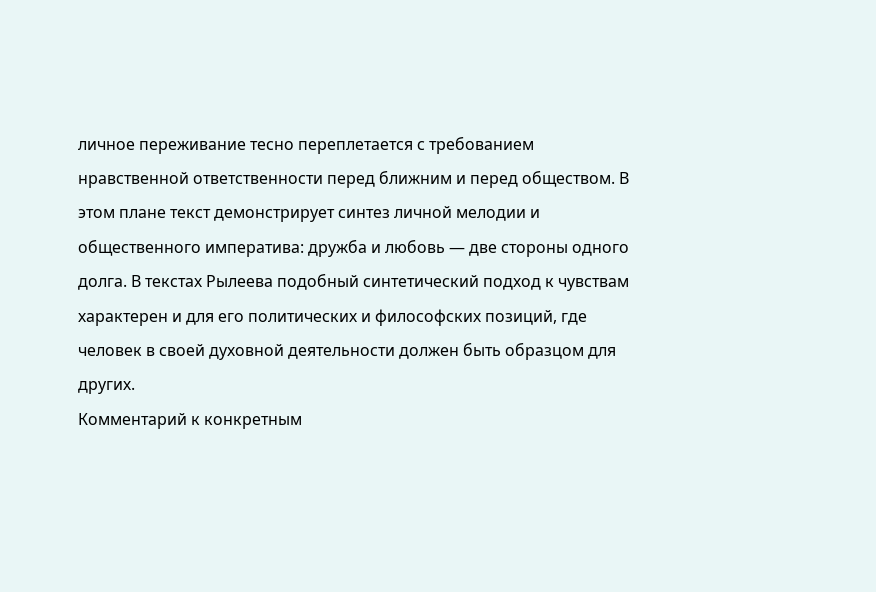личное переживание тесно переплетается с требованием нравственной ответственности перед ближним и перед обществом. В этом плане текст демонстрирует синтез личной мелодии и общественного императива: дружба и любовь — две стороны одного долга. В текстах Рылеева подобный синтетический подход к чувствам характерен и для его политических и философских позиций, где человек в своей духовной деятельности должен быть образцом для других.
Комментарий к конкретным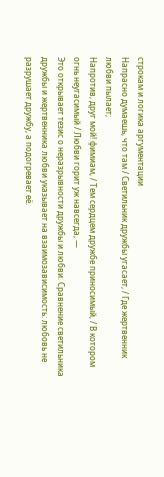строкам и логика аргументации
Напрасно думаешь, что там / Светильник дружбы угасает, / Где жертвенник любви пылает;
Напротив, друг мой! фимиам, / Тем сердцем дружбе приносимый, / В котором огнь неугасимый / Любви горит уж навсегда, —
Это открывает тезис о неразрывности дружбы и любви. Сравнение светильника дружбы и жертвенника любви указывает на взаимозависимость: любовь не разрушает дружбу, а подогревает её.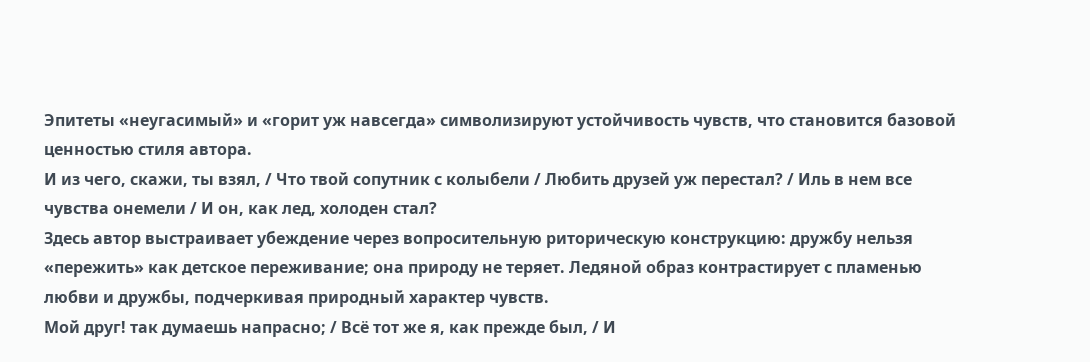Эпитеты «неугасимый» и «горит уж навсегда» символизируют устойчивость чувств, что становится базовой ценностью стиля автора.
И из чего, скажи, ты взял, / Что твой сопутник с колыбели / Любить друзей уж перестал? / Иль в нем все чувства онемели / И он, как лед, холоден стал?
Здесь автор выстраивает убеждение через вопросительную риторическую конструкцию: дружбу нельзя «пережить» как детское переживание; она природу не теряет. Ледяной образ контрастирует с пламенью любви и дружбы, подчеркивая природный характер чувств.
Мой друг! так думаешь напрасно; / Всё тот же я, как прежде был, / И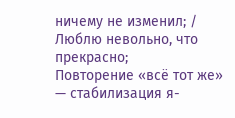ничему не изменил; / Люблю невольно, что прекрасно;
Повторение «всё тот же» — стабилизация я-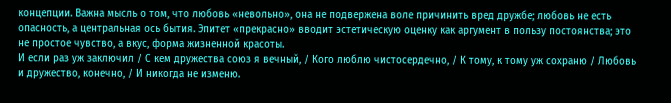концепции. Важна мысль о том, что любовь «невольно», она не подвержена воле причинить вред дружбе; любовь не есть опасность, а центральная ось бытия. Эпитет «прекрасно» вводит эстетическую оценку как аргумент в пользу постоянства; это не простое чувство, а вкус, форма жизненной красоты.
И если раз уж заключил / С кем дружества союз я вечный, / Кого люблю чистосердечно, / К тому, к тому уж сохраню / Любовь и дружество, конечно, / И никогда не изменю.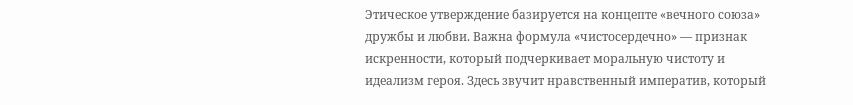Этическое утверждение базируется на концепте «вечного союза» дружбы и любви. Важна формула «чистосердечно» — признак искренности, который подчеркивает моральную чистоту и идеализм героя. Здесь звучит нравственный императив, который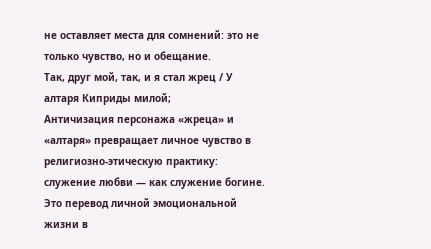не оставляет места для сомнений: это не только чувство, но и обещание.
Так, друг мой, так, и я стал жрец / У алтаря Киприды милой;
Античизация персонажа «жреца» и «алтаря» превращает личное чувство в религиозно-этическую практику: служение любви — как служение богине. Это перевод личной эмоциональной жизни в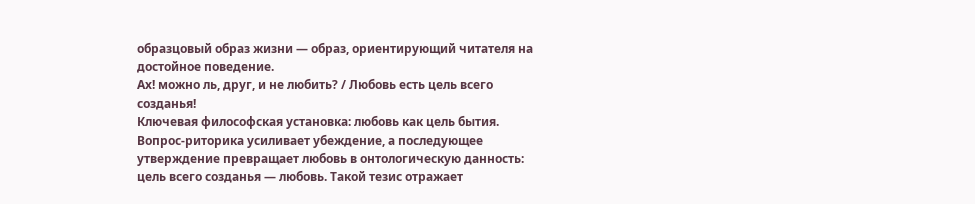образцовый образ жизни — образ, ориентирующий читателя на достойное поведение.
Ах! можно ль, друг, и не любить? / Любовь есть цель всего созданья!
Ключевая философская установка: любовь как цель бытия. Вопрос-риторика усиливает убеждение, а последующее утверждение превращает любовь в онтологическую данность: цель всего созданья — любовь. Такой тезис отражает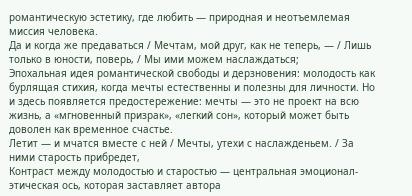романтическую эстетику, где любить — природная и неотъемлемая миссия человека.
Да и когда же предаваться / Мечтам, мой друг, как не теперь, — / Лишь только в юности, поверь, / Мы ими можем наслаждаться;
Эпохальная идея романтической свободы и дерзновения: молодость как бурлящая стихия, когда мечты естественны и полезны для личности. Но и здесь появляется предостережение: мечты — это не проект на всю жизнь, а «мгновенный призрак», «легкий сон», который может быть доволен как временное счастье.
Летит — и мчатся вместе с ней / Мечты, утехи с наслажденьем. / За ними старость прибредет,
Контраст между молодостью и старостью — центральная эмоционал-этическая ось, которая заставляет автора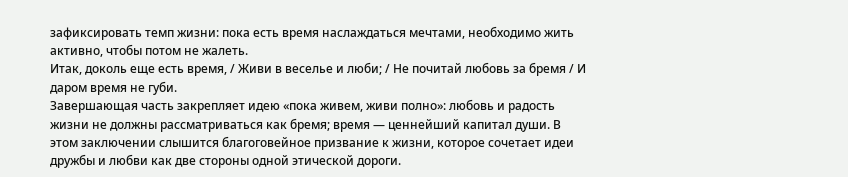зафиксировать темп жизни: пока есть время наслаждаться мечтами, необходимо жить активно, чтобы потом не жалеть.
Итак, доколь еще есть время, / Живи в веселье и люби; / Не почитай любовь за бремя / И даром время не губи.
Завершающая часть закрепляет идею «пока живем, живи полно»: любовь и радость жизни не должны рассматриваться как бремя; время — ценнейший капитал души. В этом заключении слышится благоговейное призвание к жизни, которое сочетает идеи дружбы и любви как две стороны одной этической дороги.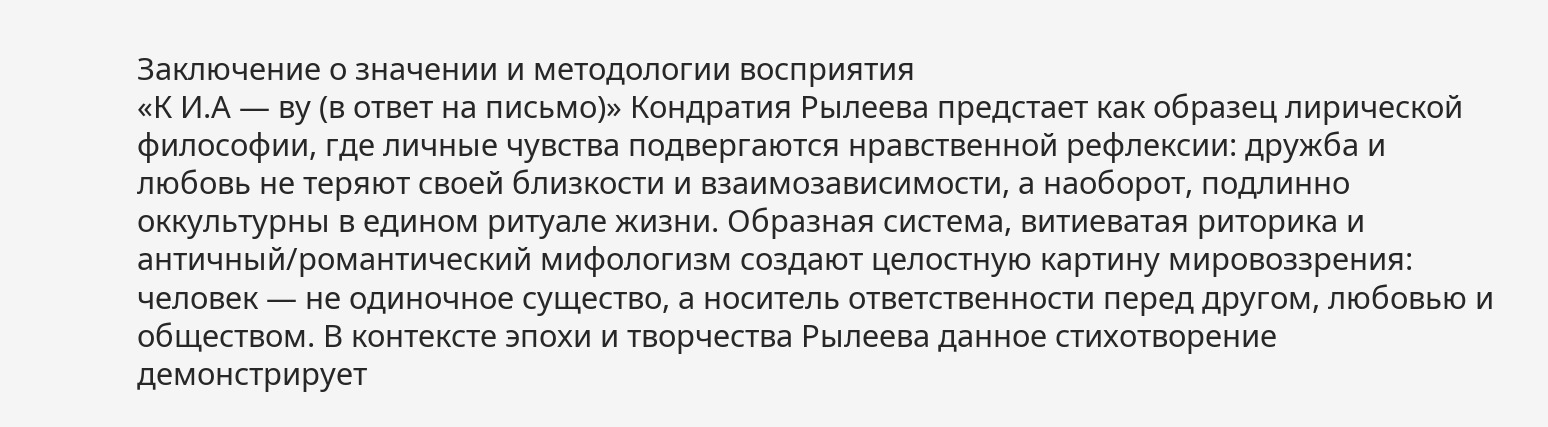Заключение о значении и методологии восприятия
«К И.А — ву (в ответ на письмо)» Кондратия Рылеева предстает как образец лирической философии, где личные чувства подвергаются нравственной рефлексии: дружба и любовь не теряют своей близкости и взаимозависимости, а наоборот, подлинно оккультурны в едином ритуале жизни. Образная система, витиеватая риторика и античный/романтический мифологизм создают целостную картину мировоззрения: человек — не одиночное существо, а носитель ответственности перед другом, любовью и обществом. В контексте эпохи и творчества Рылеева данное стихотворение демонстрирует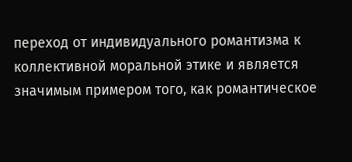переход от индивидуального романтизма к коллективной моральной этике и является значимым примером того, как романтическое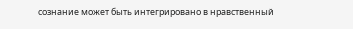сознание может быть интегрировано в нравственный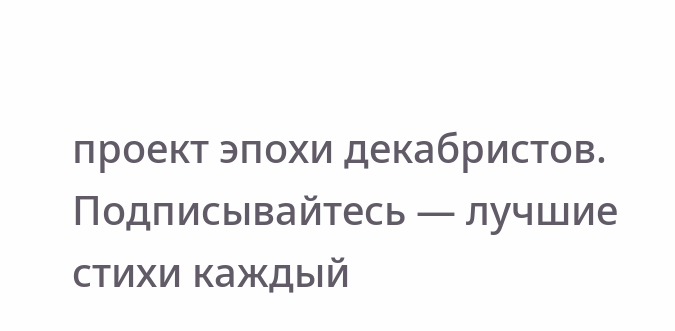проект эпохи декабристов.
Подписывайтесь — лучшие стихи каждый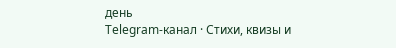день
Telegram-канал · Стихи, квизы и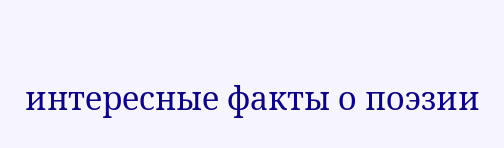интересные факты о поэзии